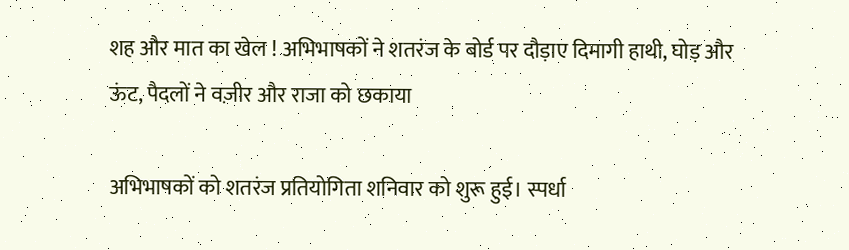शह और मात का खेल ! अभिभाषकों ने शतरंज के बोर्ड पर दौड़ाए दिमागी हाथी, घोड़ और ऊंट, पैदलों ने वज़ीर और राजा को छकाया

अभिभाषकों को शतरंज प्रतियोगिता शनिवार को शुरू हुई। स्पर्धा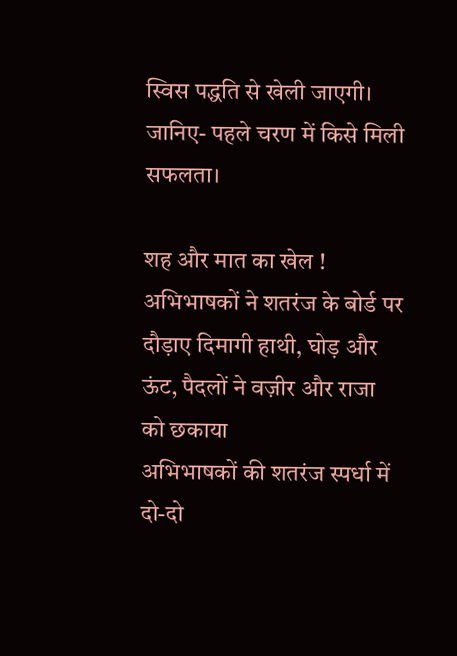स्विस पद्धति से खेली जाएगी। जानिए- पहले चरण में किसे मिली सफलता।

शह और मात का खेल ! अभिभाषकों ने शतरंज के बोर्ड पर दौड़ाए दिमागी हाथी, घोड़ और ऊंट, पैदलों ने वज़ीर और राजा को छकाया
अभिभाषकों की शतरंज स्पर्धा में दो-दो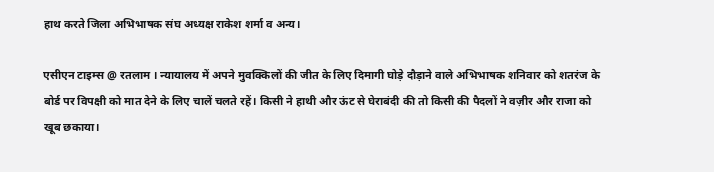हाथ करते जिला अभिभाषक संघ अध्यक्ष राकेश शर्मा व अन्य।

एसीएन टाइम्स @ रतलाम । न्यायालय में अपने मुवक्किलों की जीत के लिए दिमागी घोड़े दौड़ाने वाले अभिभाषक शनिवार को शतरंज के बोर्ड पर विपक्षी को मात देने के लिए चालें चलते रहें। किसी ने हाथी और ऊंट से घेराबंदी की तो किसी की पैदलों ने वज़ीर और राजा को खूब छकाया।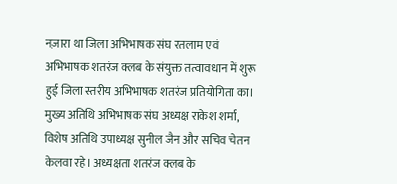नज़ारा था जिला अभिभाषक संघ रतलाम एवं अभिभाषक शतरंज क्लब के संयुक्त तत्वावधान में शुरू हुई जिला स्तरीय अभिभाषक शतरंज प्रतियोगिता का। मुख्य अतिथि अभिभाषक संघ अध्यक्ष राकेश शर्मा, विशेष अतिथि उपाध्यक्ष सुनील जैन और सचिव चेतन केलवा रहे। अध्यक्षता शतरंज क्लब के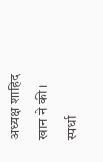अध्यक्ष शाहिद खान ने की। स्पर्धा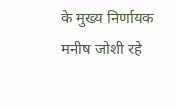के मुख्य निर्णायक मनीष जोशी रहे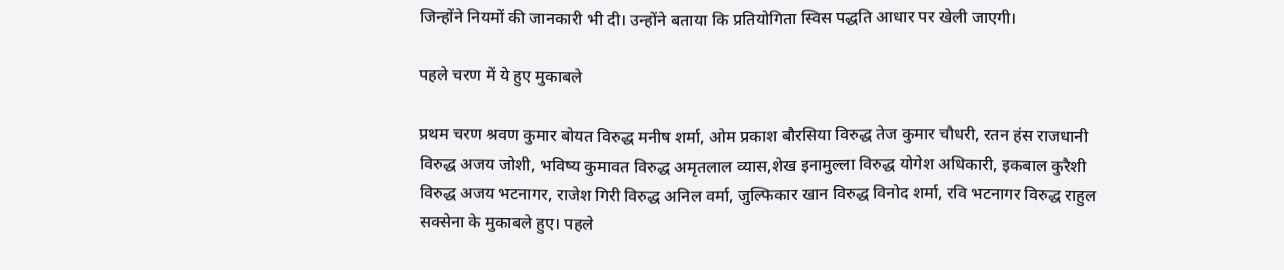जिन्होंने नियमों की जानकारी भी दी। उन्होंने बताया कि प्रतियोगिता स्विस पद्धति आधार पर खेली जाएगी।

पहले चरण में ये हुए मुकाबले

प्रथम चरण श्रवण कुमार बोयत विरुद्ध मनीष शर्मा, ओम प्रकाश बौरसिया विरुद्ध तेज कुमार चौधरी, रतन हंस राजधानी विरुद्ध अजय जोशी, भविष्य कुमावत विरुद्ध अमृतलाल व्यास,शेख इनामुल्ला विरुद्ध योगेश अधिकारी, इकबाल कुरैशी विरुद्ध अजय भटनागर, राजेश गिरी विरुद्ध अनिल वर्मा, जुल्फिकार खान विरुद्ध विनोद शर्मा, रवि भटनागर विरुद्ध राहुल सक्सेना के मुकाबले हुए। पहले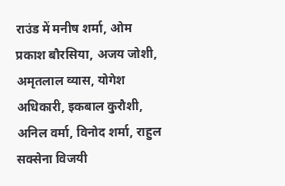राउंड में मनीष शर्मा, ओम प्रकाश बौरसिया, अजय जोशी, अमृतलाल व्यास, योगेश अधिकारी, इकबाल कुरौशी, अनिल वर्मा, विनोद शर्मा, राहुल सक्सेना विजयी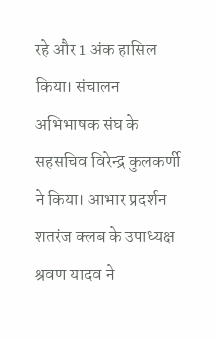रहे और 1 अंक हासिल किया। संचालन अभिभाषक संघ के सहसचिव विरेन्द्र कुलकर्णी ने किया। आभार प्रदर्शन शतरंज क्लब के उपाध्यक्ष श्रवण यादव ने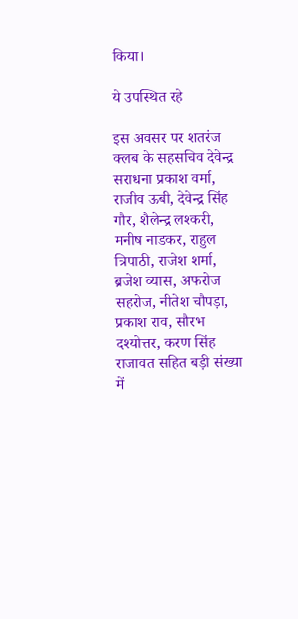किया।

ये उपस्थित रहे

इस अवसर पर शतरंज क्लब के सहसचिव देवेन्द्र सराधना प्रकाश वर्मा, राजीव ऊबी, देवेन्द्र सिंह गौर, शैलेन्द्र लश्करी, मनीष नाडकर, राहुल त्रिपाठी, राजेश शर्मा, ब्रजेश व्यास, अफरोज सहरोज, नीतेश चौपड़ा, प्रकाश राव, सौरभ दश्योत्तर, करण सिंह राजावत सहित बड़ी संख्या में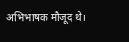अभिभाषक मौजूद थे।